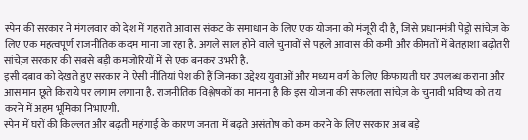स्पेन की सरकार ने मंगलवार को देश में गहराते आवास संकट के समाधान के लिए एक योजना को मंजूरी दी है, जिसे प्रधानमंत्री पेड्रो सांचेज़ के लिए एक महत्वपूर्ण राजनीतिक कदम माना जा रहा है. अगले साल होने वाले चुनावों से पहले आवास की कमी और कीमतों में बेतहाशा बढ़ोतरी सांचेज़ सरकार की सबसे बड़ी कमजोरियों में से एक बनकर उभरी है.
इसी दबाव को देखते हुए सरकार ने ऐसी नीतियां पेश की हैं जिनका उद्देश्य युवाओं और मध्यम वर्ग के लिए किफायती घर उपलब्ध कराना और आसमान छूते किराये पर लगाम लगाना है. राजनीतिक विश्लेषकों का मानना है कि इस योजना की सफलता सांचेज़ के चुनावी भविष्य को तय करने में अहम भूमिका निभाएगी.
स्पेन में घरों की किल्लत और बढ़ती महंगाई के कारण जनता में बढ़ते असंतोष को कम करने के लिए सरकार अब बड़े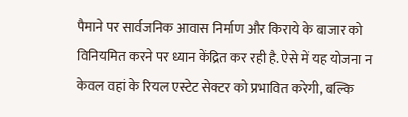पैमाने पर सार्वजनिक आवास निर्माण और किराये के बाजार को विनियमित करने पर ध्यान केंद्रित कर रही है. ऐसे में यह योजना न केवल वहां के रियल एस्टेट सेक्टर को प्रभावित करेगी, बल्कि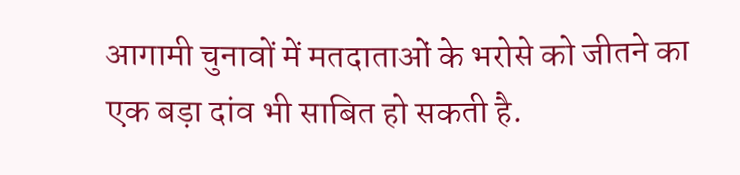आगामी चुनावों में मतदाताओं के भरोसे को जीतने का एक बड़ा दांव भी साबित हो सकती है.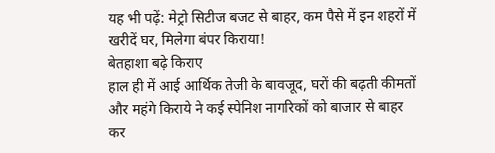यह भी पढ़ें: मेट्रो सिटीज बजट से बाहर, कम पैसे में इन शहरों में खरीदें घर, मिलेगा बंपर किराया!
बेतहाशा बढ़े किराए
हाल ही में आई आर्थिक तेजी के बावजूद, घरों की बढ़ती कीमतों और महंगे किराये ने कई स्पेनिश नागरिकों को बाजार से बाहर कर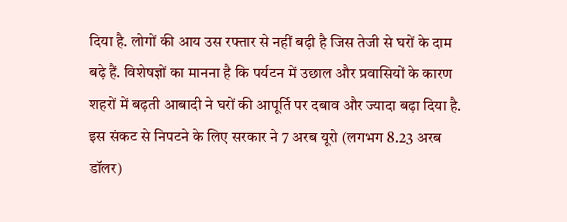दिया है. लोगों की आय उस रफ्तार से नहीं बढ़ी है जिस तेजी से घरों के दाम बढ़े हैं. विशेषज्ञों का मानना है कि पर्यटन में उछाल और प्रवासियों के कारण शहरों में बढ़ती आबादी ने घरों की आपूर्ति पर दबाव और ज्यादा बढ़ा दिया है.
इस संकट से निपटने के लिए सरकार ने 7 अरब यूरो (लगभग 8.23 अरब डॉलर)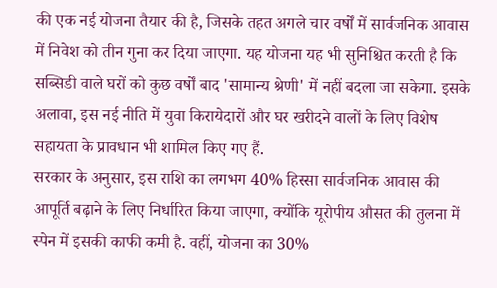की एक नई योजना तैयार की है, जिसके तहत अगले चार वर्षों में सार्वजनिक आवास में निवेश को तीन गुना कर दिया जाएगा. यह योजना यह भी सुनिश्चित करती है कि सब्सिडी वाले घरों को कुछ वर्षों बाद 'सामान्य श्रेणी' में नहीं बदला जा सकेगा. इसके अलावा, इस नई नीति में युवा किरायेदारों और घर खरीदने वालों के लिए विशेष सहायता के प्रावधान भी शामिल किए गए हैं.
सरकार के अनुसार, इस राशि का लगभग 40% हिस्सा सार्वजनिक आवास की आपूर्ति बढ़ाने के लिए निर्धारित किया जाएगा, क्योंकि यूरोपीय औसत की तुलना में स्पेन में इसकी काफी कमी है. वहीं, योजना का 30%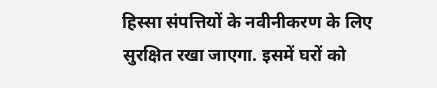हिस्सा संपत्तियों के नवीनीकरण के लिए सुरक्षित रखा जाएगा. इसमें घरों को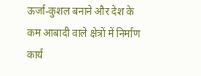ऊर्जा-कुशल बनाने और देश के कम आबादी वाले क्षेत्रों में निर्माण कार्य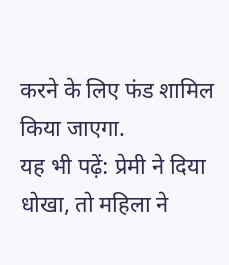करने के लिए फंड शामिल किया जाएगा.
यह भी पढ़ें: प्रेमी ने दिया धोखा, तो महिला ने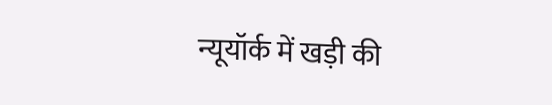न्यूयॉर्क में खड़ी की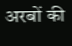अरबों की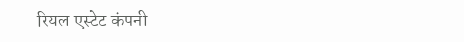रियल एस्टेट कंपनी